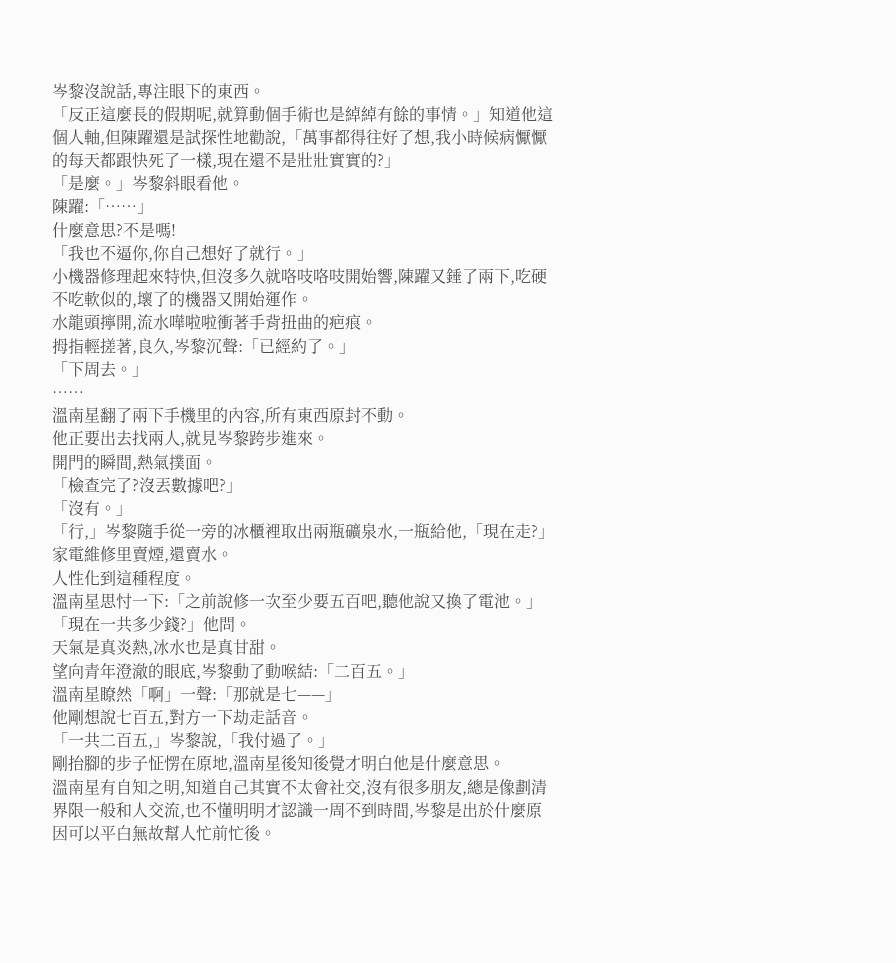岑黎沒說話,專注眼下的東西。
「反正這麼長的假期呢,就算動個手術也是綽綽有餘的事情。」知道他這個人軸,但陳躍還是試探性地勸說,「萬事都得往好了想,我小時候病懨懨的每天都跟快死了一樣,現在還不是壯壯實實的?」
「是麼。」岑黎斜眼看他。
陳躍:「……」
什麼意思?不是嗎!
「我也不逼你,你自己想好了就行。」
小機器修理起來特快,但沒多久就咯吱咯吱開始響,陳躍又錘了兩下,吃硬不吃軟似的,壞了的機器又開始運作。
水龍頭擰開,流水嘩啦啦衝著手背扭曲的疤痕。
拇指輕搓著,良久,岑黎沉聲:「已經約了。」
「下周去。」
……
溫南星翻了兩下手機里的內容,所有東西原封不動。
他正要出去找兩人,就見岑黎跨步進來。
開門的瞬間,熱氣撲面。
「檢查完了?沒丟數據吧?」
「沒有。」
「行,」岑黎隨手從一旁的冰櫃裡取出兩瓶礦泉水,一瓶給他,「現在走?」
家電維修里賣煙,還賣水。
人性化到這種程度。
溫南星思忖一下:「之前說修一次至少要五百吧,聽他說又換了電池。」
「現在一共多少錢?」他問。
天氣是真炎熱,冰水也是真甘甜。
望向青年澄澈的眼底,岑黎動了動喉結:「二百五。」
溫南星瞭然「啊」一聲:「那就是七——」
他剛想說七百五,對方一下劫走話音。
「一共二百五,」岑黎說,「我付過了。」
剛抬腳的步子怔愣在原地,溫南星後知後覺才明白他是什麼意思。
溫南星有自知之明,知道自己其實不太會社交,沒有很多朋友,總是像劃清界限一般和人交流,也不懂明明才認識一周不到時間,岑黎是出於什麼原因可以平白無故幫人忙前忙後。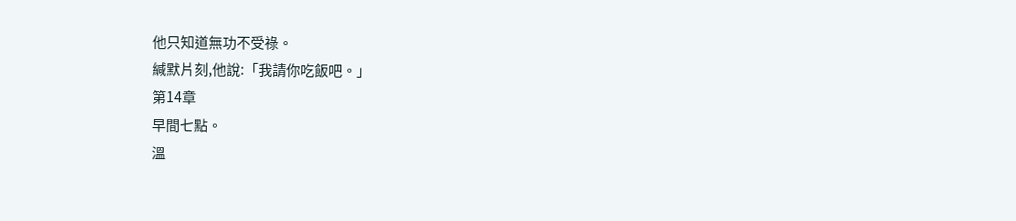他只知道無功不受祿。
緘默片刻,他說:「我請你吃飯吧。」
第14章
早間七點。
溫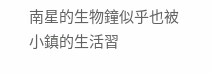南星的生物鐘似乎也被小鎮的生活習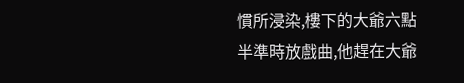慣所浸染,樓下的大爺六點半準時放戲曲,他趕在大爺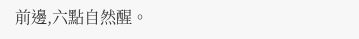前邊,六點自然醒。